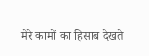मेरे कामों का हिसाब देखते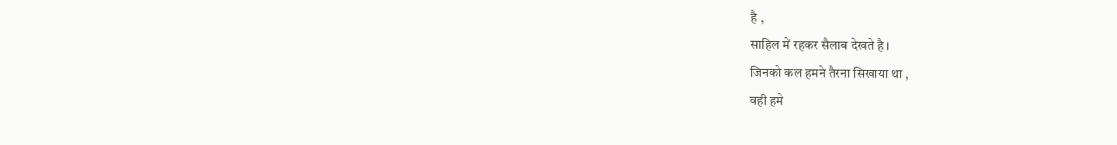है ,
साहिल में रहकर सैलाब देखते है ।
जिनको कल हमने तैरना सिखाया था ,
वही हमे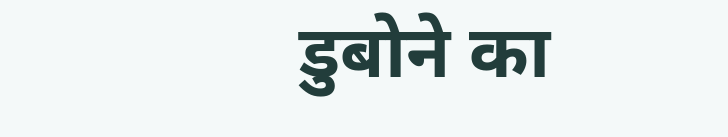डुबोने का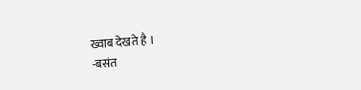ख्वाब देखते है ।
-बसंत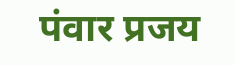पंवार प्रजय